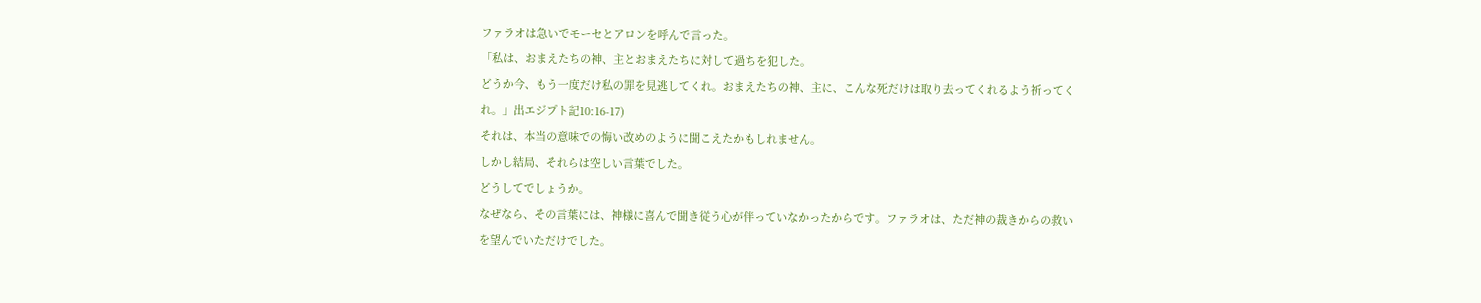ファラオは急いでモーセとアロンを呼んで言った。
「私は、おまえたちの神、主とおまえたちに対して過ちを犯した。
どうか今、もう一度だけ私の罪を見逃してくれ。おまえたちの神、主に、こんな死だけは取り去ってくれるよう祈ってくれ。」出エジプト記10:16-17)
それは、本当の意味での悔い改めのように聞こえたかもしれません。
しかし結局、それらは空しい言葉でした。
どうしてでしょうか。
なぜなら、その言葉には、神様に喜んで聞き従う心が伴っていなかったからです。ファラオは、ただ神の裁きからの救いを望んでいただけでした。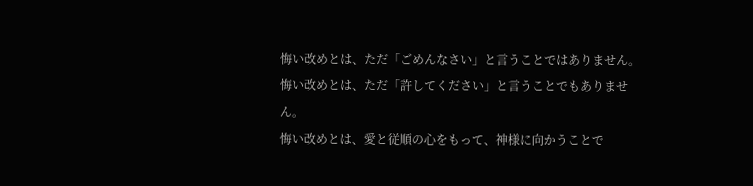悔い改めとは、ただ「ごめんなさい」と言うことではありません。
悔い改めとは、ただ「許してください」と言うことでもありません。
悔い改めとは、愛と従順の心をもって、神様に向かうことで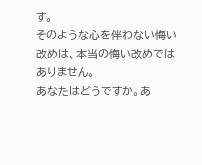す。
そのような心を伴わない悔い改めは、本当の悔い改めではありません。
あなたはどうですか。あ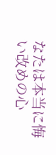なたは本当に悔い改めの心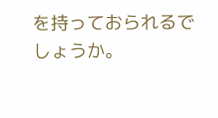を持っておられるでしょうか。